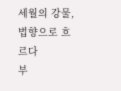세월의 강물, 법향으로 흐르다
부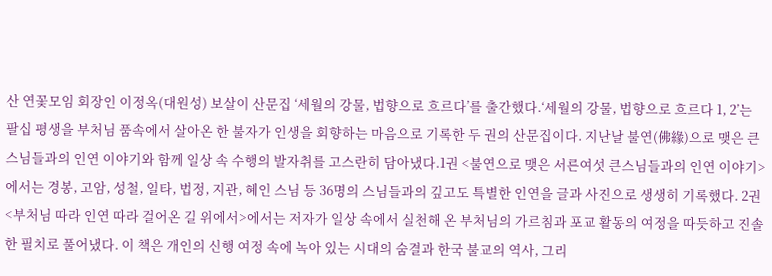산 연꽃모임 회장인 이정옥(대원성) 보살이 산문집 ‘세월의 강물, 법향으로 흐르다’를 출간했다.‘세월의 강물, 법향으로 흐르다 1, 2’는 팔십 평생을 부처님 품속에서 살아온 한 불자가 인생을 회향하는 마음으로 기록한 두 권의 산문집이다. 지난날 불연(佛緣)으로 맺은 큰스님들과의 인연 이야기와 함께 일상 속 수행의 발자취를 고스란히 담아냈다.1권 <불연으로 맺은 서른여섯 큰스님들과의 인연 이야기>에서는 경봉, 고암, 성철, 일타, 법정, 지관, 혜인 스님 등 36명의 스님들과의 깊고도 특별한 인연을 글과 사진으로 생생히 기록했다. 2권 <부처님 따라 인연 따라 걸어온 길 위에서>에서는 저자가 일상 속에서 실천해 온 부처님의 가르침과 포교 활동의 여정을 따듯하고 진솔한 필치로 풀어냈다. 이 책은 개인의 신행 여정 속에 녹아 있는 시대의 숨결과 한국 불교의 역사, 그리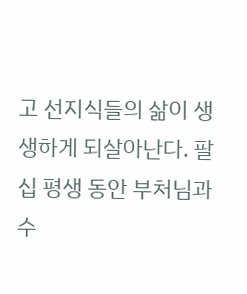고 선지식들의 삶이 생생하게 되살아난다. 팔십 평생 동안 부처님과 수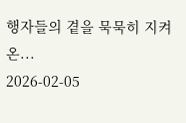행자들의 곁을 묵묵히 지켜온...
2026-02-05